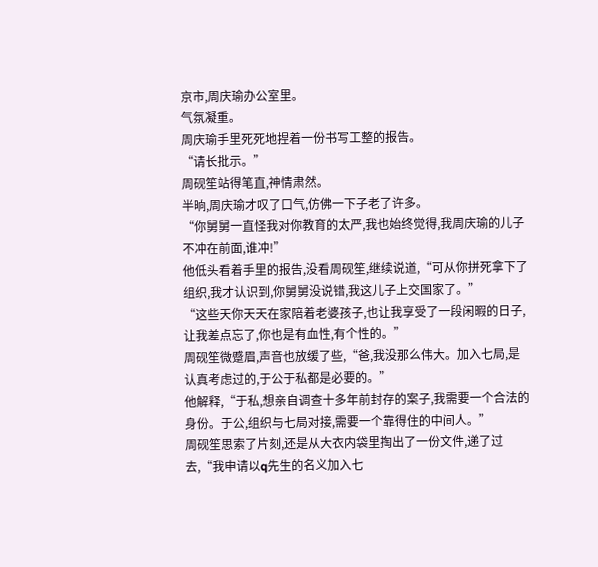京市,周庆瑜办公室里。
气氛凝重。
周庆瑜手里死死地捏着一份书写工整的报告。
“请长批示。”
周砚笙站得笔直,神情肃然。
半晌,周庆瑜才叹了口气,仿佛一下子老了许多。
“你舅舅一直怪我对你教育的太严,我也始终觉得,我周庆瑜的儿子不冲在前面,谁冲!”
他低头看着手里的报告,没看周砚笙,继续说道,“可从你拼死拿下了组织,我才认识到,你舅舅没说错,我这儿子上交国家了。”
“这些天你天天在家陪着老婆孩子,也让我享受了一段闲暇的日子,让我差点忘了,你也是有血性,有个性的。”
周砚笙微蹙眉,声音也放缓了些,“爸,我没那么伟大。加入七局,是认真考虑过的,于公于私都是必要的。”
他解释,“于私,想亲自调查十多年前封存的案子,我需要一个合法的身份。于公,组织与七局对接,需要一个靠得住的中间人。”
周砚笙思索了片刻,还是从大衣内袋里掏出了一份文件,递了过去,“我申请以q先生的名义加入七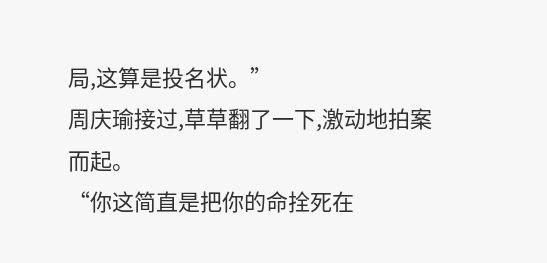局,这算是投名状。”
周庆瑜接过,草草翻了一下,激动地拍案而起。
“你这简直是把你的命拴死在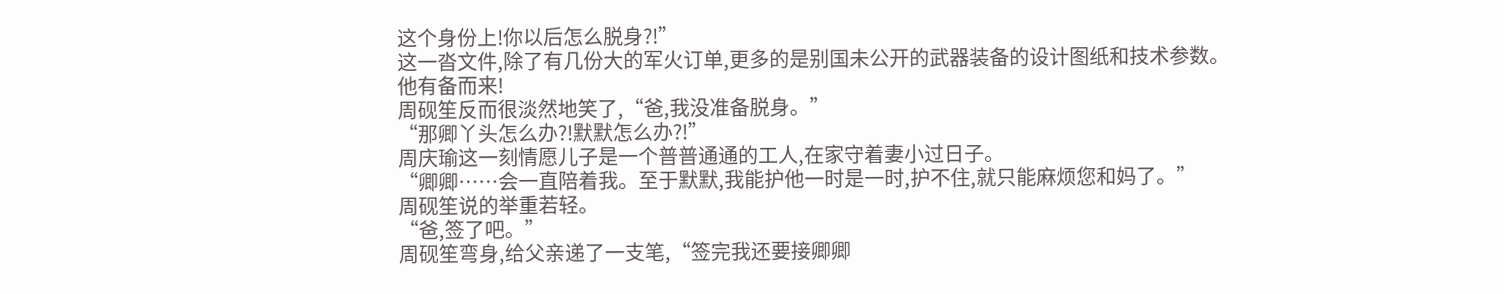这个身份上!你以后怎么脱身?!”
这一沓文件,除了有几份大的军火订单,更多的是别国未公开的武器装备的设计图纸和技术参数。
他有备而来!
周砚笙反而很淡然地笑了,“爸,我没准备脱身。”
“那卿丫头怎么办?!默默怎么办?!”
周庆瑜这一刻情愿儿子是一个普普通通的工人,在家守着妻小过日子。
“卿卿……会一直陪着我。至于默默,我能护他一时是一时,护不住,就只能麻烦您和妈了。”
周砚笙说的举重若轻。
“爸,签了吧。”
周砚笙弯身,给父亲递了一支笔,“签完我还要接卿卿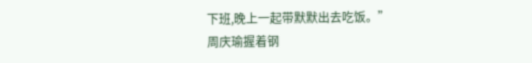下班,晚上一起带默默出去吃饭。”
周庆瑜握着钢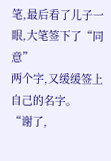笔,最后看了儿子一眼,大笔签下了“同意”
两个字,又缓缓签上自己的名字。
“谢了,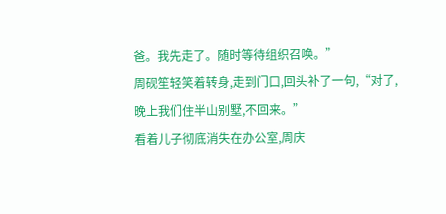爸。我先走了。随时等待组织召唤。”
周砚笙轻笑着转身,走到门口,回头补了一句,“对了,晚上我们住半山别墅,不回来。”
看着儿子彻底消失在办公室,周庆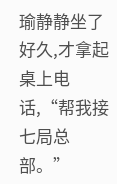瑜静静坐了好久,才拿起桌上电话,“帮我接七局总部。”